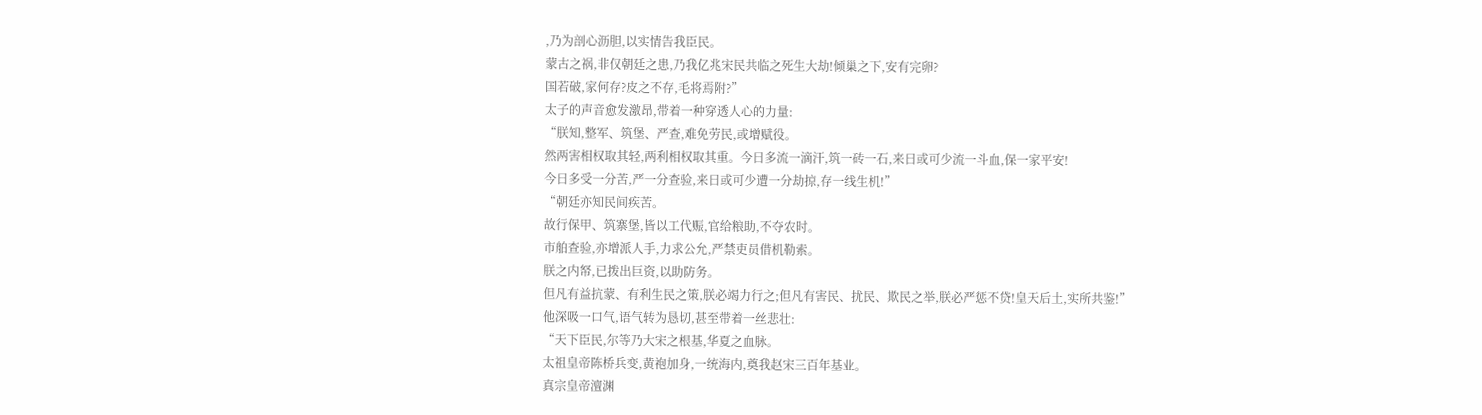,乃为剖心沥胆,以实情告我臣民。
蒙古之祸,非仅朝廷之患,乃我亿兆宋民共临之死生大劫!倾巢之下,安有完卵?
国若破,家何存?皮之不存,毛将焉附?”
太子的声音愈发激昂,带着一种穿透人心的力量:
“朕知,整军、筑堡、严查,难免劳民,或增赋役。
然两害相权取其轻,两利相权取其重。今日多流一滴汗,筑一砖一石,来日或可少流一斗血,保一家平安!
今日多受一分苦,严一分查验,来日或可少遭一分劫掠,存一线生机!”
“朝廷亦知民间疾苦。
故行保甲、筑寨堡,皆以工代赈,官给粮助,不夺农时。
市舶查验,亦增派人手,力求公允,严禁吏员借机勒索。
朕之内帑,已拨出巨资,以助防务。
但凡有益抗蒙、有利生民之策,朕必竭力行之;但凡有害民、扰民、欺民之举,朕必严惩不贷!皇天后土,实所共鉴!”
他深吸一口气,语气转为恳切,甚至带着一丝悲壮:
“天下臣民,尔等乃大宋之根基,华夏之血脉。
太祖皇帝陈桥兵变,黄袍加身,一统海内,奠我赵宋三百年基业。
真宗皇帝澶渊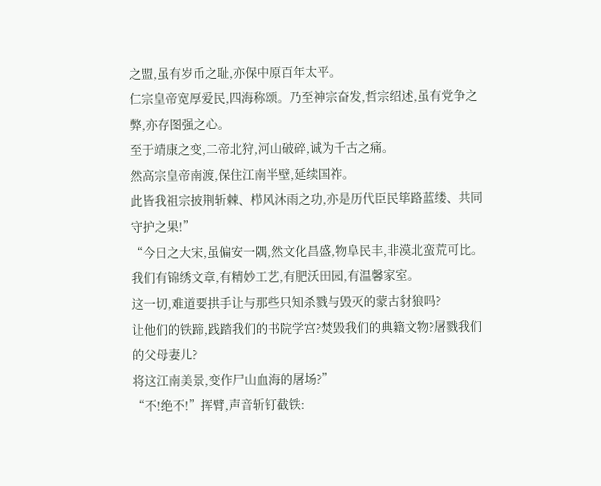之盟,虽有岁币之耻,亦保中原百年太平。
仁宗皇帝宽厚爱民,四海称颂。乃至神宗奋发,哲宗绍述,虽有党争之弊,亦存图强之心。
至于靖康之变,二帝北狩,河山破碎,诚为千古之痛。
然高宗皇帝南渡,保住江南半壁,延续国祚。
此皆我祖宗披荆斩棘、栉风沐雨之功,亦是历代臣民筚路蓝缕、共同守护之果!”
“今日之大宋,虽偏安一隅,然文化昌盛,物阜民丰,非漠北蛮荒可比。
我们有锦绣文章,有精妙工艺,有肥沃田园,有温馨家室。
这一切,难道要拱手让与那些只知杀戮与毁灭的蒙古豺狼吗?
让他们的铁蹄,践踏我们的书院学宫?焚毁我们的典籍文物?屠戮我们的父母妻儿?
将这江南美景,变作尸山血海的屠场?”
“不!绝不!”挥臂,声音斩钉截铁: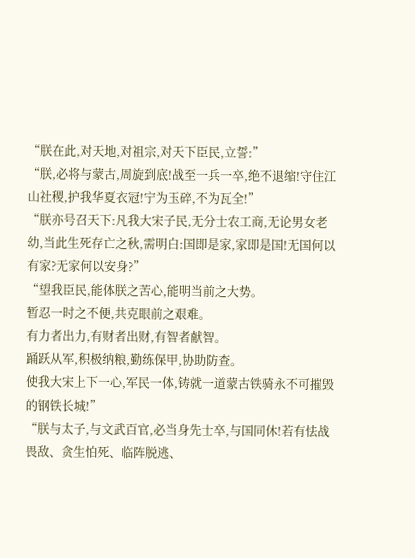“朕在此,对天地,对祖宗,对天下臣民,立誓:”
“朕,必将与蒙古,周旋到底!战至一兵一卒,绝不退缩!守住江山社稷,护我华夏衣冠!宁为玉碎,不为瓦全!”
“朕亦号召天下:凡我大宋子民,无分士农工商,无论男女老幼,当此生死存亡之秋,需明白:国即是家,家即是国!无国何以有家?无家何以安身?”
“望我臣民,能体朕之苦心,能明当前之大势。
暂忍一时之不便,共克眼前之艰难。
有力者出力,有财者出财,有智者献智。
踊跃从军,积极纳粮,勤练保甲,协助防查。
使我大宋上下一心,军民一体,铸就一道蒙古铁骑永不可摧毁的钢铁长城!”
“朕与太子,与文武百官,必当身先士卒,与国同休!若有怯战畏敌、贪生怕死、临阵脱逃、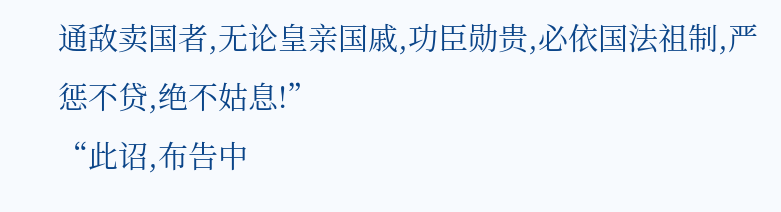通敌卖国者,无论皇亲国戚,功臣勋贵,必依国法祖制,严惩不贷,绝不姑息!”
“此诏,布告中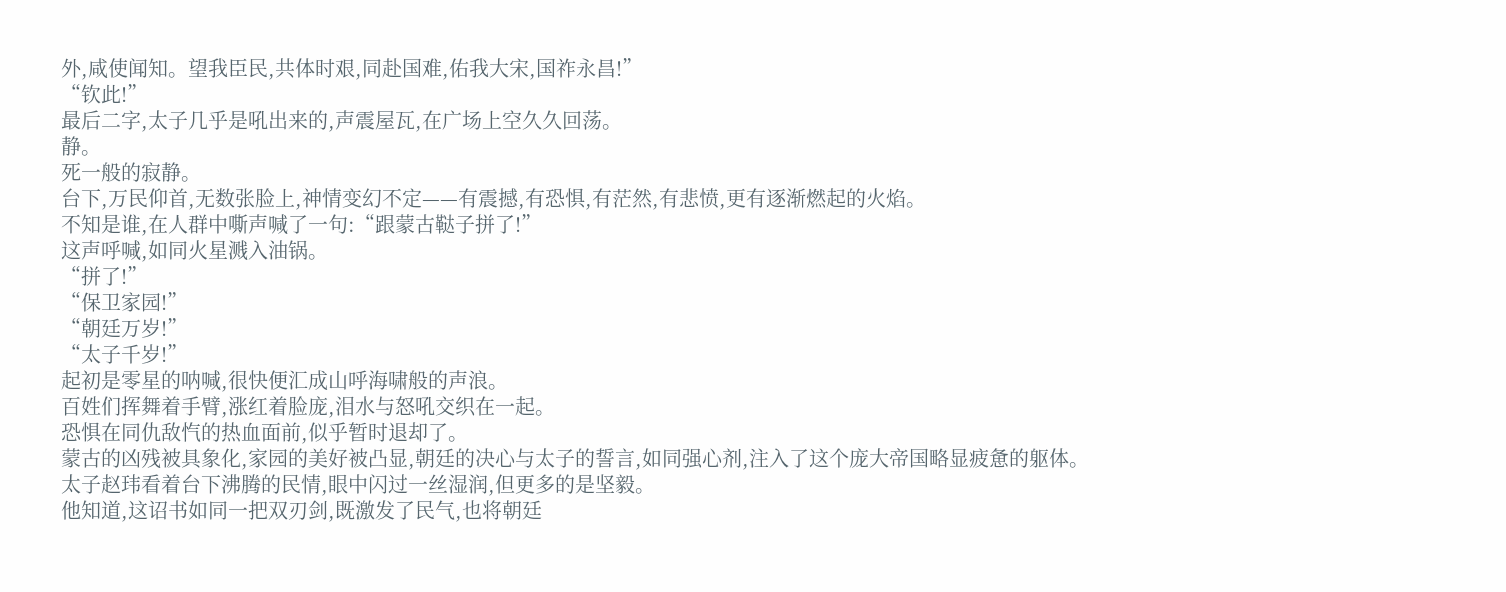外,咸使闻知。望我臣民,共体时艰,同赴国难,佑我大宋,国祚永昌!”
“钦此!”
最后二字,太子几乎是吼出来的,声震屋瓦,在广场上空久久回荡。
静。
死一般的寂静。
台下,万民仰首,无数张脸上,神情变幻不定——有震撼,有恐惧,有茫然,有悲愤,更有逐渐燃起的火焰。
不知是谁,在人群中嘶声喊了一句:“跟蒙古鞑子拼了!”
这声呼喊,如同火星溅入油锅。
“拼了!”
“保卫家园!”
“朝廷万岁!”
“太子千岁!”
起初是零星的呐喊,很快便汇成山呼海啸般的声浪。
百姓们挥舞着手臂,涨红着脸庞,泪水与怒吼交织在一起。
恐惧在同仇敌忾的热血面前,似乎暂时退却了。
蒙古的凶残被具象化,家园的美好被凸显,朝廷的决心与太子的誓言,如同强心剂,注入了这个庞大帝国略显疲惫的躯体。
太子赵玮看着台下沸腾的民情,眼中闪过一丝湿润,但更多的是坚毅。
他知道,这诏书如同一把双刃剑,既激发了民气,也将朝廷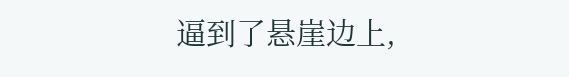逼到了悬崖边上,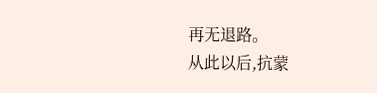再无退路。
从此以后,抗蒙